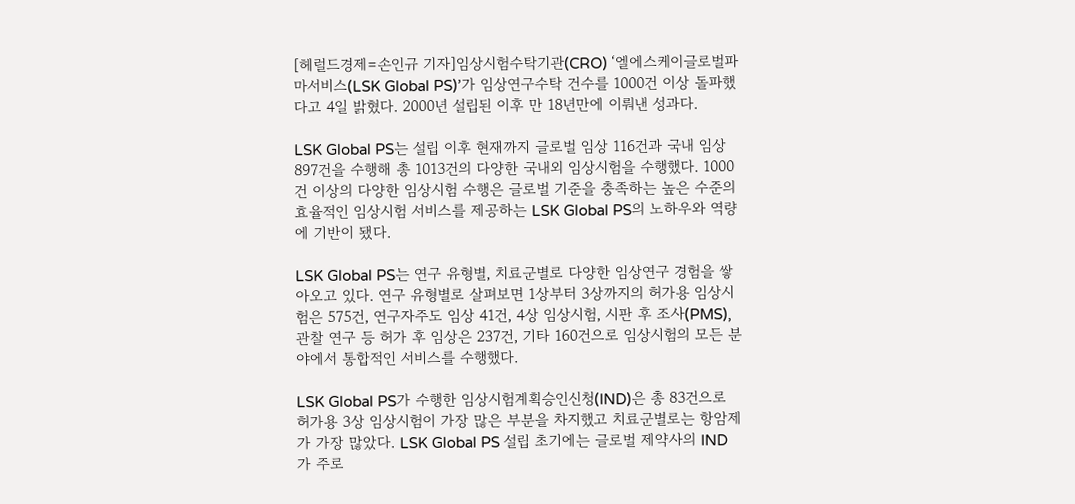[헤럴드경제=손인규 기자]임상시험수탁기관(CRO) ‘엘에스케이글로벌파마서비스(LSK Global PS)’가 임상연구수탁 건수를 1000건 이상 돌파했다고 4일 밝혔다. 2000년 설립된 이후 만 18년만에 이뤄낸 성과다.

LSK Global PS는 설립 이후 현재까지 글로벌 임상 116건과 국내 임상 897건을 수행해 총 1013건의 다양한 국내외 임상시험을 수행했다. 1000건 이상의 다양한 임상시험 수행은 글로벌 기준을 충족하는 높은 수준의 효율적인 임상시험 서비스를 제공하는 LSK Global PS의 노하우와 역량에 기반이 됐다.

LSK Global PS는 연구 유형별, 치료군별로 다양한 임상연구 경험을 쌓아오고 있다. 연구 유형별로 살펴보면 1상부터 3상까지의 허가용 임상시험은 575건, 연구자주도 임상 41건, 4상 임상시험, 시판 후 조사(PMS), 관찰 연구 등 허가 후 임상은 237건, 기타 160건으로 임상시험의 모든 분야에서 통합적인 서비스를 수행했다.

LSK Global PS가 수행한 임상시험계획승인신청(IND)은 총 83건으로 허가용 3상 임상시험이 가장 많은 부분을 차지했고 치료군별로는 항암제가 가장 많았다. LSK Global PS 설립 초기에는 글로벌 제약사의 IND가 주로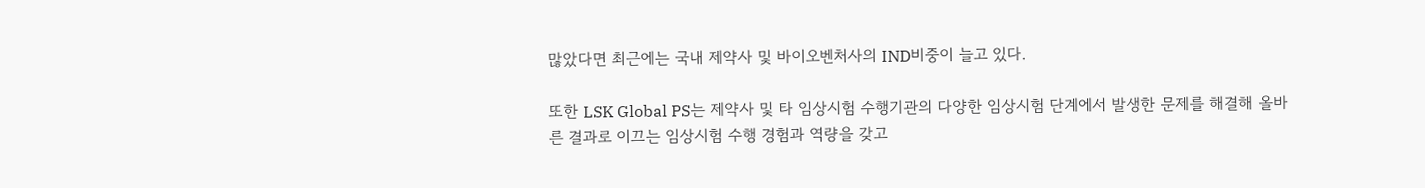많았다면 최근에는 국내 제약사 및 바이오벤처사의 IND비중이 늘고 있다.

또한 LSK Global PS는 제약사 및 타 임상시험 수행기관의 다양한 임상시험 단계에서 발생한 문제를 해결해 올바른 결과로 이끄는 임상시험 수행 경험과 역량을 갖고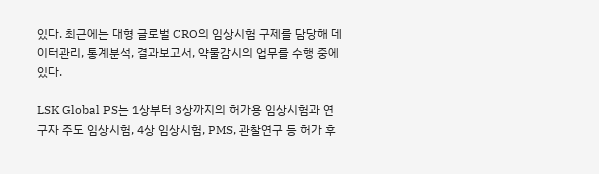있다. 최근에는 대형 글로벌 CRO의 임상시험 구제를 담당해 데이터관리, 통계분석, 결과보고서, 약물감시의 업무를 수행 중에 있다.

LSK Global PS는 1상부터 3상까지의 허가용 임상시험과 연구자 주도 임상시험, 4상 임상시험, PMS, 관찰연구 등 허가 후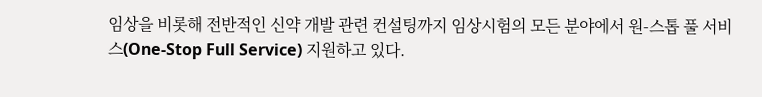임상을 비롯해 전반적인 신약 개발 관련 컨설팅까지 임상시험의 모든 분야에서 원-스톱 풀 서비스(One-Stop Full Service) 지원하고 있다.